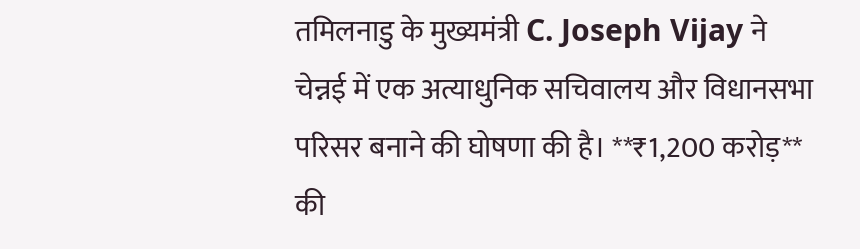तमिलनाडु के मुख्यमंत्री C. Joseph Vijay ने चेन्नई में एक अत्याधुनिक सचिवालय और विधानसभा परिसर बनाने की घोषणा की है। **₹1,200 करोड़** की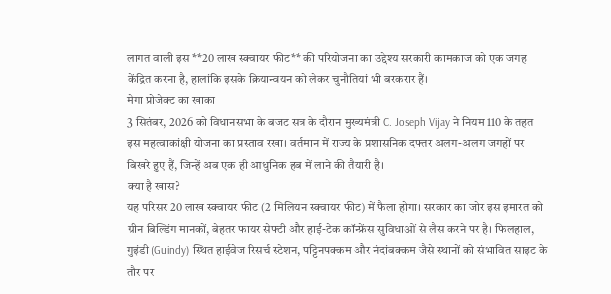लागत वाली इस **20 लाख स्क्वायर फीट** की परियोजना का उद्देश्य सरकारी कामकाज को एक जगह केंद्रित करना है, हालांकि इसके क्रियान्वयन को लेकर चुनौतियां भी बरकरार हैं।
मेगा प्रोजेक्ट का खाका
3 सितंबर, 2026 को विधानसभा के बजट सत्र के दौरान मुख्यमंत्री C. Joseph Vijay ने नियम 110 के तहत इस महत्वाकांक्षी योजना का प्रस्ताव रखा। वर्तमान में राज्य के प्रशासनिक दफ्तर अलग-अलग जगहों पर बिखरे हुए हैं, जिन्हें अब एक ही आधुनिक हब में लाने की तैयारी है।
क्या है खास?
यह परिसर 20 लाख स्क्वायर फीट (2 मिलियन स्क्वायर फीट) में फैला होगा। सरकार का जोर इस इमारत को ग्रीन बिल्डिंग मानकों, बेहतर फायर सेफ्टी और हाई-टेक कॉन्फ्रेंस सुविधाओं से लैस करने पर है। फिलहाल, गुइंडी (Guindy) स्थित हाईवेज रिसर्च स्टेशन, पट्टिनपक्कम और नंदांबक्कम जैसे स्थानों को संभावित साइट के तौर पर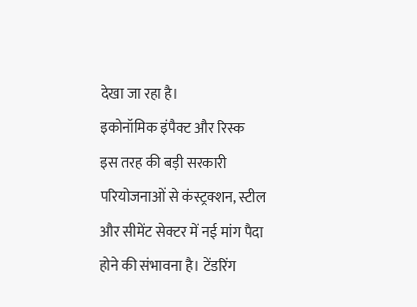देखा जा रहा है।
इकोनॉमिक इंपैक्ट और रिस्क
इस तरह की बड़ी सरकारी परियोजनाओं से कंस्ट्रक्शन, स्टील और सीमेंट सेक्टर में नई मांग पैदा होने की संभावना है। टेंडरिंग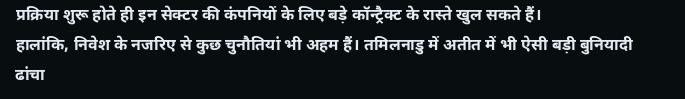प्रक्रिया शुरू होते ही इन सेक्टर की कंपनियों के लिए बड़े कॉन्ट्रैक्ट के रास्ते खुल सकते हैं।
हालांकि, निवेश के नजरिए से कुछ चुनौतियां भी अहम हैं। तमिलनाडु में अतीत में भी ऐसी बड़ी बुनियादी ढांचा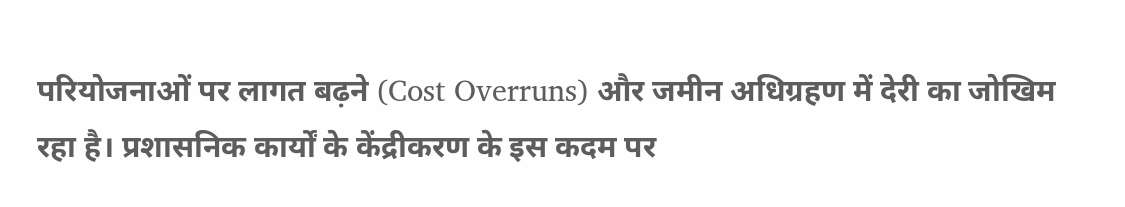परियोजनाओं पर लागत बढ़ने (Cost Overruns) और जमीन अधिग्रहण में देरी का जोखिम रहा है। प्रशासनिक कार्यों के केंद्रीकरण के इस कदम पर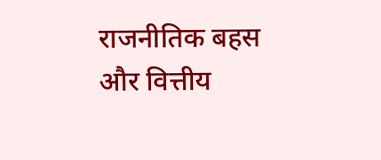राजनीतिक बहस और वित्तीय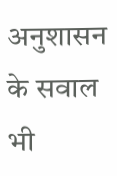अनुशासन के सवाल भी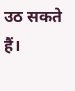उठ सकते हैं।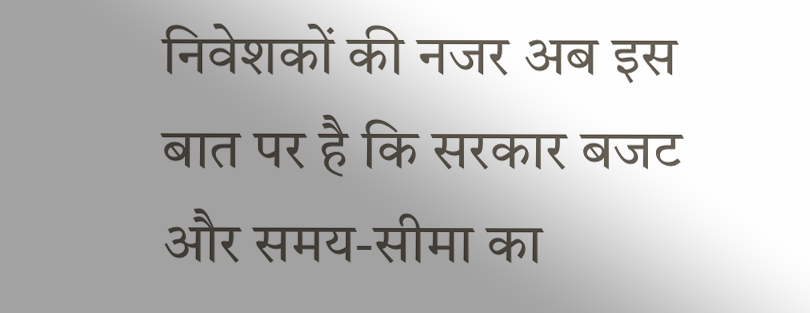निवेशकों की नजर अब इस बात पर है कि सरकार बजट और समय-सीमा का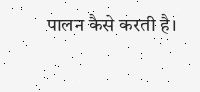पालन कैसे करती है।